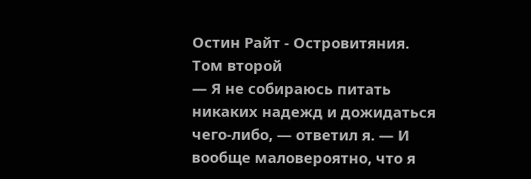Остин Райт - Островитяния. Том второй
— Я не собираюсь питать никаких надежд и дожидаться чего-либо, — ответил я. — И вообще маловероятно, что я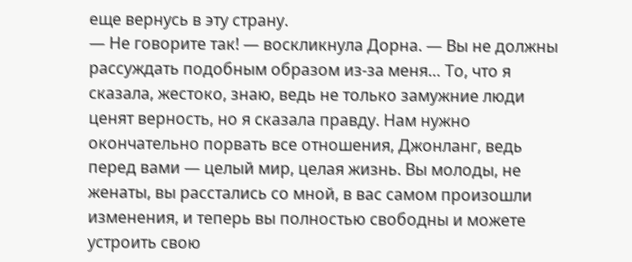еще вернусь в эту страну.
— Не говорите так! — воскликнула Дорна. — Вы не должны рассуждать подобным образом из-за меня… То, что я сказала, жестоко, знаю, ведь не только замужние люди ценят верность, но я сказала правду. Нам нужно окончательно порвать все отношения, Джонланг, ведь перед вами — целый мир, целая жизнь. Вы молоды, не женаты, вы расстались со мной, в вас самом произошли изменения, и теперь вы полностью свободны и можете устроить свою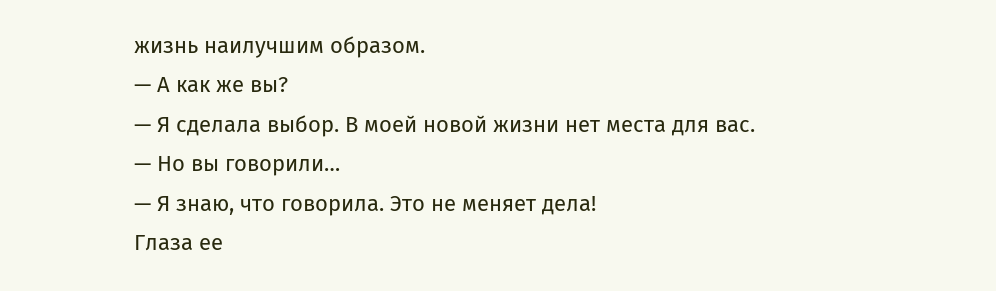жизнь наилучшим образом.
— А как же вы?
— Я сделала выбор. В моей новой жизни нет места для вас.
— Но вы говорили…
— Я знаю, что говорила. Это не меняет дела!
Глаза ее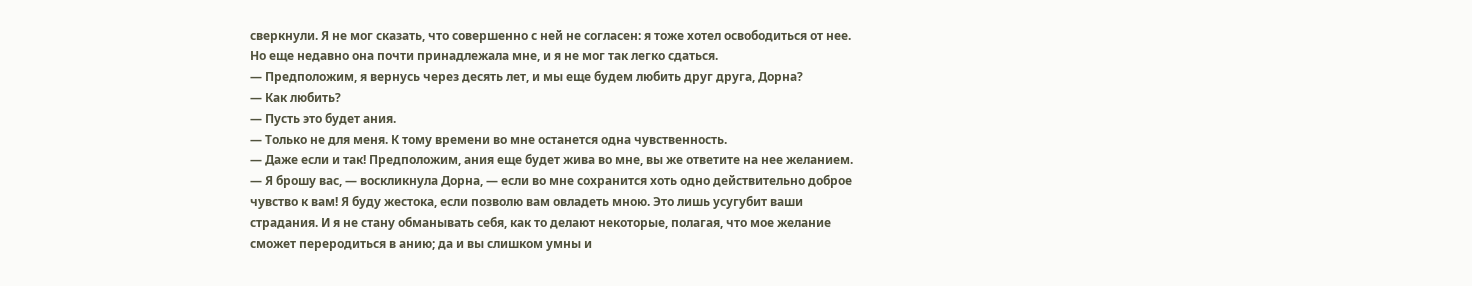сверкнули. Я не мог сказать, что совершенно с ней не согласен: я тоже хотел освободиться от нее. Но еще недавно она почти принадлежала мне, и я не мог так легко сдаться.
— Предположим, я вернусь через десять лет, и мы еще будем любить друг друга, Дорна?
— Как любить?
— Пусть это будет ания.
— Только не для меня. К тому времени во мне останется одна чувственность.
— Даже если и так! Предположим, ания еще будет жива во мне, вы же ответите на нее желанием.
— Я брошу вас, — воскликнула Дорна, — если во мне сохранится хоть одно действительно доброе чувство к вам! Я буду жестока, если позволю вам овладеть мною. Это лишь усугубит ваши страдания. И я не стану обманывать себя, как то делают некоторые, полагая, что мое желание сможет переродиться в анию; да и вы слишком умны и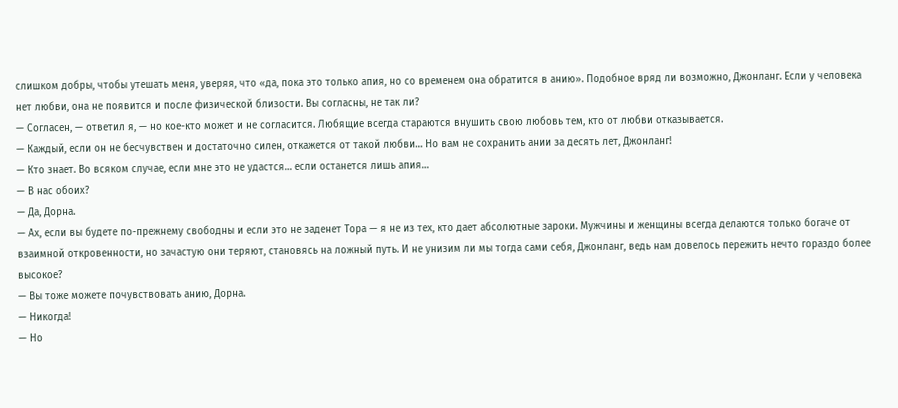слишком добры, чтобы утешать меня, уверяя, что «да, пока это только апия, но со временем она обратится в анию». Подобное вряд ли возможно, Джонланг. Если у человека нет любви, она не появится и после физической близости. Вы согласны, не так ли?
— Согласен, — ответил я, — но кое-кто может и не согласится. Любящие всегда стараются внушить свою любовь тем, кто от любви отказывается.
— Каждый, если он не бесчувствен и достаточно силен, откажется от такой любви… Но вам не сохранить ании за десять лет, Джонланг!
— Кто знает. Во всяком случае, если мне это не удастся… если останется лишь апия…
— В нас обоих?
— Да, Дорна.
— Ах, если вы будете по-прежнему свободны и если это не заденет Тора — я не из тех, кто дает абсолютные зароки. Мужчины и женщины всегда делаются только богаче от взаимной откровенности, но зачастую они теряют, становясь на ложный путь. И не унизим ли мы тогда сами себя, Джонланг, ведь нам довелось пережить нечто гораздо более высокое?
— Вы тоже можете почувствовать анию, Дорна.
— Никогда!
— Но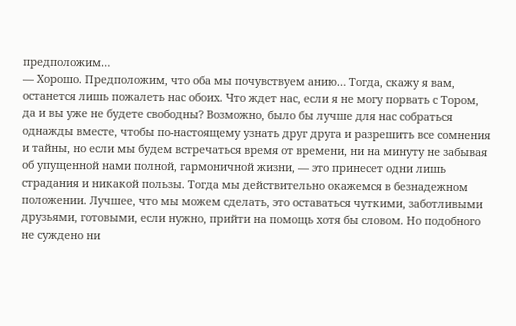предположим…
— Хорошо. Предположим, что оба мы почувствуем анию… Тогда, скажу я вам, останется лишь пожалеть нас обоих. Что ждет нас, если я не могу порвать с Тором, да и вы уже не будете свободны? Возможно, было бы лучше для нас собраться однажды вместе, чтобы по-настоящему узнать друг друга и разрешить все сомнения и тайны, но если мы будем встречаться время от времени, ни на минуту не забывая об упущенной нами полной, гармоничной жизни, — это принесет одни лишь страдания и никакой пользы. Тогда мы действительно окажемся в безнадежном положении. Лучшее, что мы можем сделать, это оставаться чуткими, заботливыми друзьями, готовыми, если нужно, прийти на помощь хотя бы словом. Но подобного не суждено ни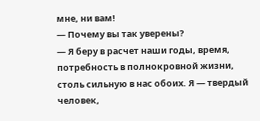мне, ни вам!
— Почему вы так уверены?
— Я беру в расчет наши годы, время, потребность в полнокровной жизни, столь сильную в нас обоих. Я — твердый человек,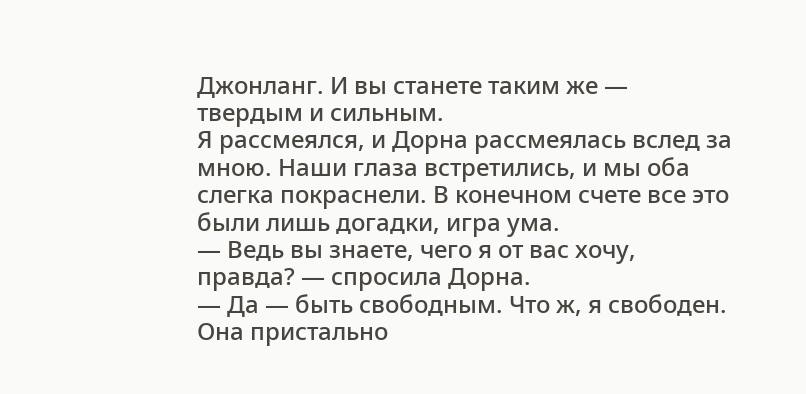Джонланг. И вы станете таким же — твердым и сильным.
Я рассмеялся, и Дорна рассмеялась вслед за мною. Наши глаза встретились, и мы оба слегка покраснели. В конечном счете все это были лишь догадки, игра ума.
— Ведь вы знаете, чего я от вас хочу, правда? — спросила Дорна.
— Да — быть свободным. Что ж, я свободен.
Она пристально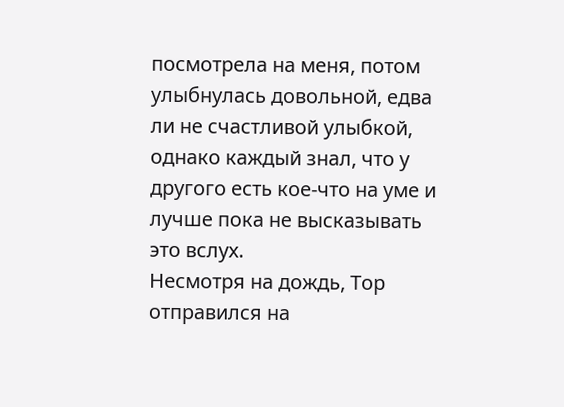посмотрела на меня, потом улыбнулась довольной, едва ли не счастливой улыбкой, однако каждый знал, что у другого есть кое-что на уме и лучше пока не высказывать это вслух.
Несмотря на дождь, Тор отправился на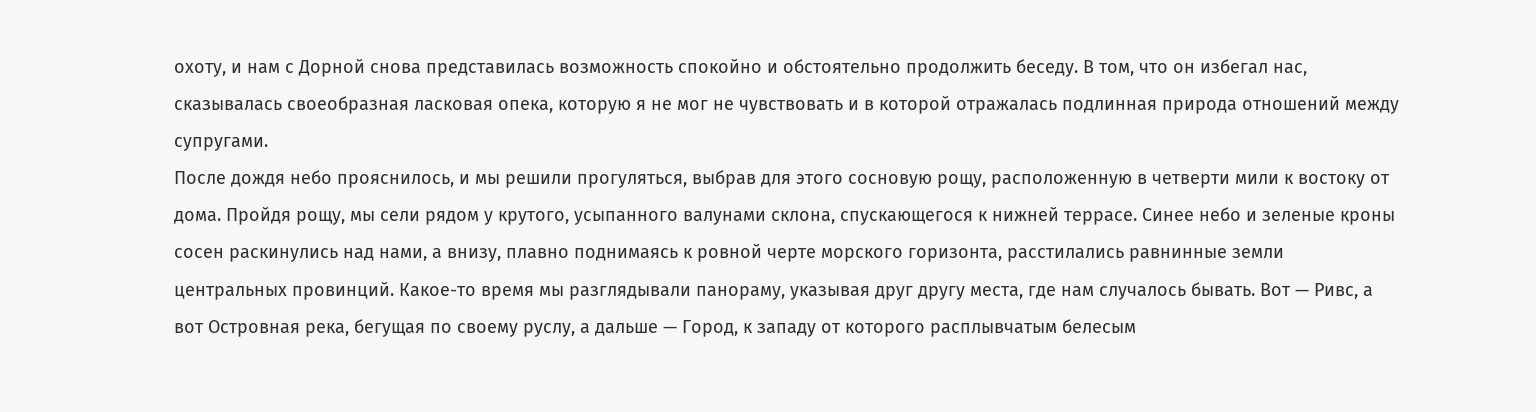охоту, и нам с Дорной снова представилась возможность спокойно и обстоятельно продолжить беседу. В том, что он избегал нас, сказывалась своеобразная ласковая опека, которую я не мог не чувствовать и в которой отражалась подлинная природа отношений между супругами.
После дождя небо прояснилось, и мы решили прогуляться, выбрав для этого сосновую рощу, расположенную в четверти мили к востоку от дома. Пройдя рощу, мы сели рядом у крутого, усыпанного валунами склона, спускающегося к нижней террасе. Синее небо и зеленые кроны сосен раскинулись над нами, а внизу, плавно поднимаясь к ровной черте морского горизонта, расстилались равнинные земли центральных провинций. Какое-то время мы разглядывали панораму, указывая друг другу места, где нам случалось бывать. Вот — Ривс, а вот Островная река, бегущая по своему руслу, а дальше — Город, к западу от которого расплывчатым белесым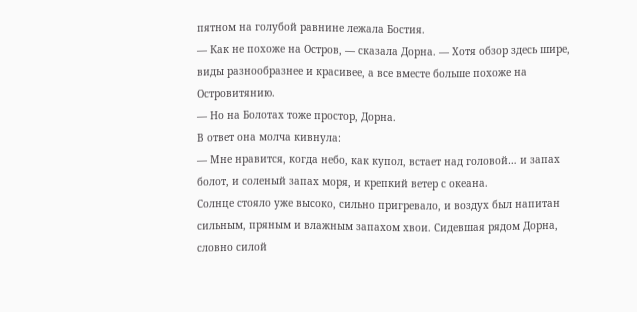пятном на голубой равнине лежала Бостия.
— Как не похоже на Остров, — сказала Дорна. — Хотя обзор здесь шире, виды разнообразнее и красивее, а все вместе больше похоже на Островитянию.
— Но на Болотах тоже простор, Дорна.
В ответ она молча кивнула:
— Мне нравится, когда небо, как купол, встает над головой… и запах болот, и соленый запах моря, и крепкий ветер с океана.
Солнце стояло уже высоко, сильно пригревало, и воздух был напитан сильным, пряным и влажным запахом хвои. Сидевшая рядом Дорна, словно силой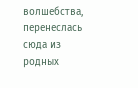волшебства, перенеслась сюда из родных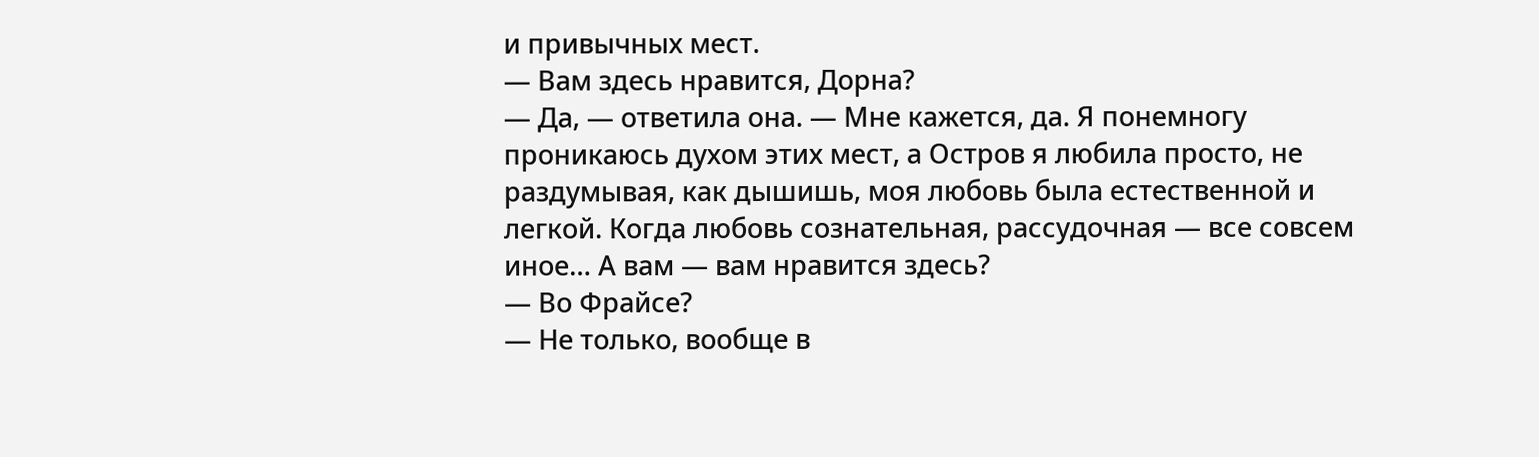и привычных мест.
— Вам здесь нравится, Дорна?
— Да, — ответила она. — Мне кажется, да. Я понемногу проникаюсь духом этих мест, а Остров я любила просто, не раздумывая, как дышишь, моя любовь была естественной и легкой. Когда любовь сознательная, рассудочная — все совсем иное… А вам — вам нравится здесь?
— Во Фрайсе?
— Не только, вообще в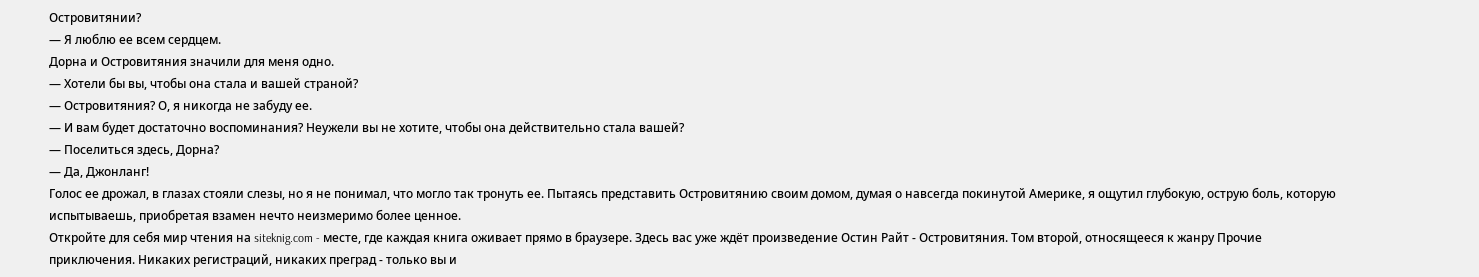Островитянии?
— Я люблю ее всем сердцем.
Дорна и Островитяния значили для меня одно.
— Хотели бы вы, чтобы она стала и вашей страной?
— Островитяния? О, я никогда не забуду ее.
— И вам будет достаточно воспоминания? Неужели вы не хотите, чтобы она действительно стала вашей?
— Поселиться здесь, Дорна?
— Да, Джонланг!
Голос ее дрожал, в глазах стояли слезы, но я не понимал, что могло так тронуть ее. Пытаясь представить Островитянию своим домом, думая о навсегда покинутой Америке, я ощутил глубокую, острую боль, которую испытываешь, приобретая взамен нечто неизмеримо более ценное.
Откройте для себя мир чтения на siteknig.com - месте, где каждая книга оживает прямо в браузере. Здесь вас уже ждёт произведение Остин Райт - Островитяния. Том второй, относящееся к жанру Прочие приключения. Никаких регистраций, никаких преград - только вы и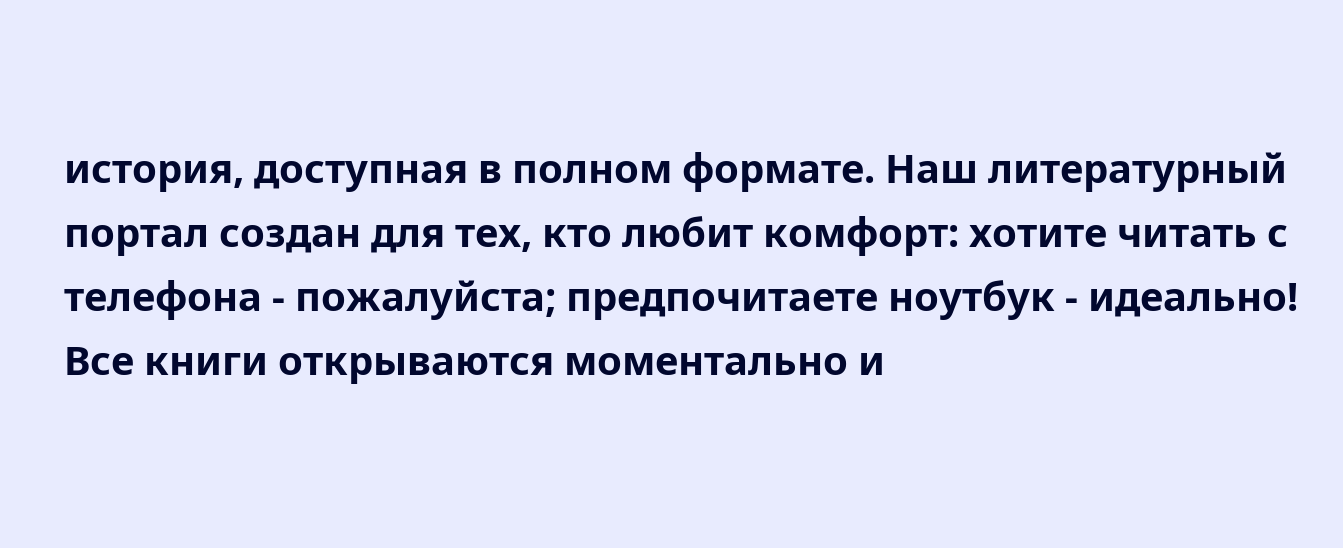история, доступная в полном формате. Наш литературный портал создан для тех, кто любит комфорт: хотите читать с телефона - пожалуйста; предпочитаете ноутбук - идеально! Все книги открываются моментально и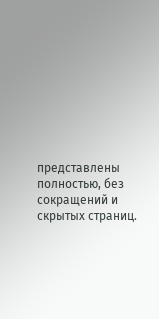представлены полностью, без сокращений и скрытых страниц.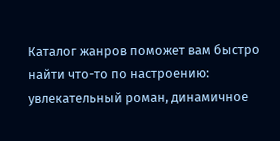Каталог жанров поможет вам быстро найти что-то по настроению: увлекательный роман, динамичное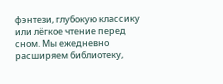фэнтези, глубокую классику или лёгкое чтение перед сном. Мы ежедневно расширяем библиотеку,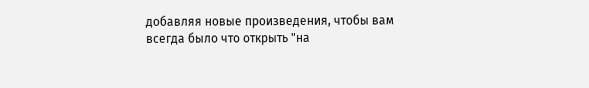добавляя новые произведения, чтобы вам всегда было что открыть "на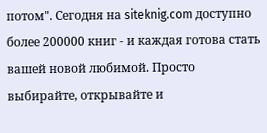потом". Сегодня на siteknig.com доступно более 200000 книг - и каждая готова стать вашей новой любимой. Просто выбирайте, открывайте и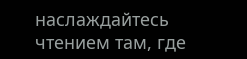наслаждайтесь чтением там, где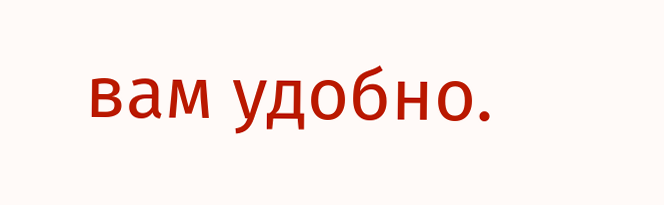вам удобно.